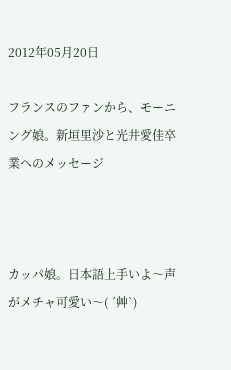2012年05月20日

フランスのファンから、モーニング娘。新垣里沙と光井愛佳卒業へのメッセージ



カッパ娘。日本語上手いよ〜声がメチャ可愛い〜( ´艸`)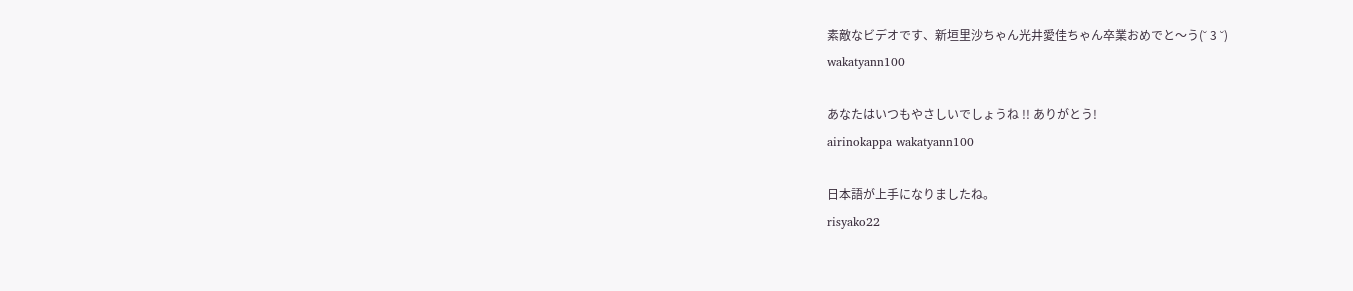素敵なビデオです、新垣里沙ちゃん光井愛佳ちゃん卒業おめでと〜う(˘ 3 ˘)
wakatyann100

あなたはいつもやさしいでしょうね !! ありがとう!
airinokappa wakatyann100

日本語が上手になりましたね。
risyako22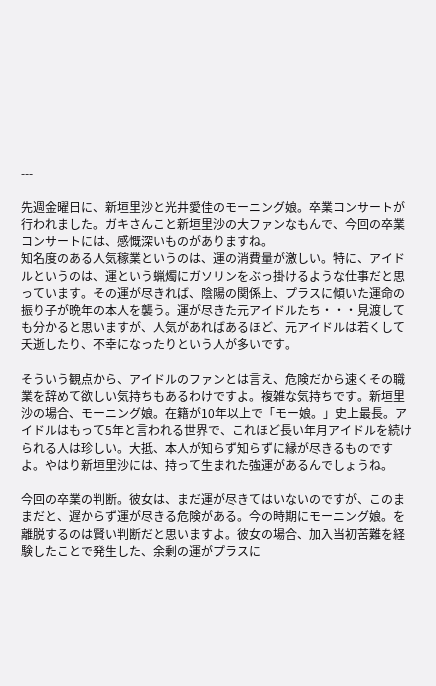---

先週金曜日に、新垣里沙と光井愛佳のモーニング娘。卒業コンサートが行われました。ガキさんこと新垣里沙の大ファンなもんで、今回の卒業コンサートには、感慨深いものがありますね。
知名度のある人気稼業というのは、運の消費量が激しい。特に、アイドルというのは、運という蝋燭にガソリンをぶっ掛けるような仕事だと思っています。その運が尽きれば、陰陽の関係上、プラスに傾いた運命の振り子が晩年の本人を襲う。運が尽きた元アイドルたち・・・見渡しても分かると思いますが、人気があればあるほど、元アイドルは若くして夭逝したり、不幸になったりという人が多いです。

そういう観点から、アイドルのファンとは言え、危険だから速くその職業を辞めて欲しい気持ちもあるわけですよ。複雑な気持ちです。新垣里沙の場合、モーニング娘。在籍が10年以上で「モー娘。」史上最長。アイドルはもって5年と言われる世界で、これほど長い年月アイドルを続けられる人は珍しい。大抵、本人が知らず知らずに縁が尽きるものですよ。やはり新垣里沙には、持って生まれた強運があるんでしょうね。

今回の卒業の判断。彼女は、まだ運が尽きてはいないのですが、このままだと、遅からず運が尽きる危険がある。今の時期にモーニング娘。を離脱するのは賢い判断だと思いますよ。彼女の場合、加入当初苦難を経験したことで発生した、余剰の運がプラスに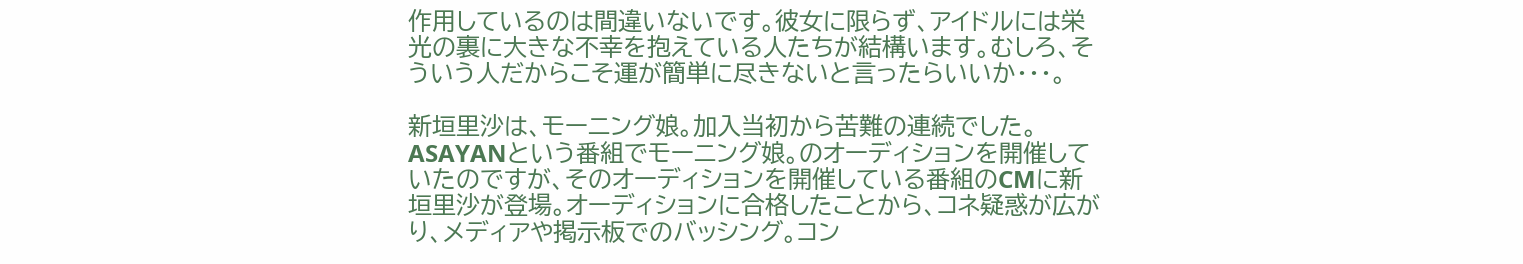作用しているのは間違いないです。彼女に限らず、アイドルには栄光の裏に大きな不幸を抱えている人たちが結構います。むしろ、そういう人だからこそ運が簡単に尽きないと言ったらいいか・・・。

新垣里沙は、モーニング娘。加入当初から苦難の連続でした。ASAYANという番組でモーニング娘。のオーディションを開催していたのですが、そのオーディションを開催している番組のCMに新垣里沙が登場。オーディションに合格したことから、コネ疑惑が広がり、メディアや掲示板でのバッシング。コン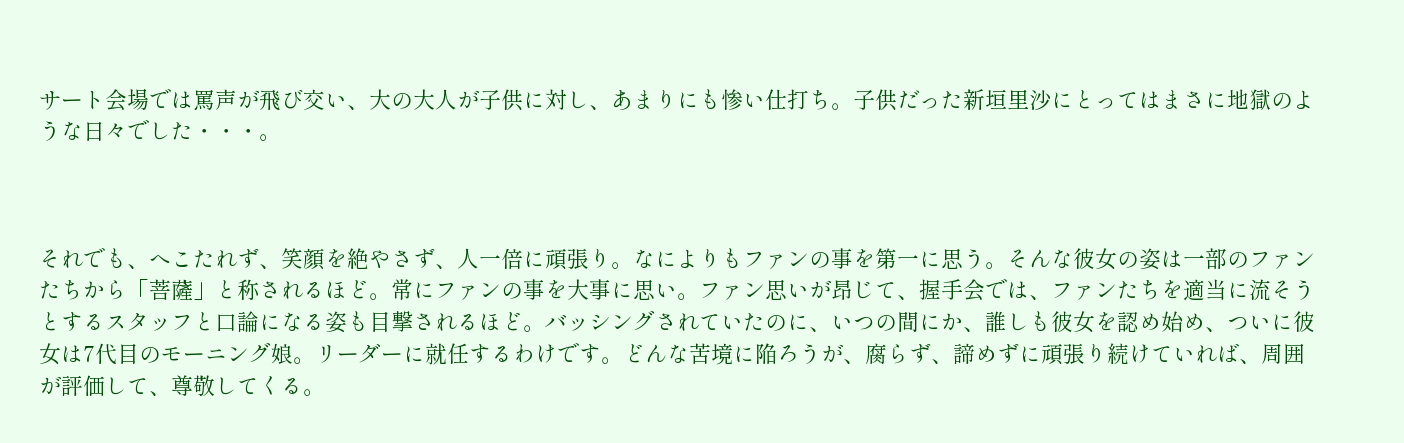サート会場では罵声が飛び交い、大の大人が子供に対し、あまりにも惨い仕打ち。子供だった新垣里沙にとってはまさに地獄のような日々でした・・・。



それでも、へこたれず、笑顔を絶やさず、人一倍に頑張り。なによりもファンの事を第一に思う。そんな彼女の姿は一部のファンたちから「菩薩」と称されるほど。常にファンの事を大事に思い。ファン思いが昂じて、握手会では、ファンたちを適当に流そうとするスタッフと口論になる姿も目撃されるほど。バッシングされていたのに、いつの間にか、誰しも彼女を認め始め、ついに彼女は7代目のモーニング娘。リーダーに就任するわけです。どんな苦境に陥ろうが、腐らず、諦めずに頑張り続けていれば、周囲が評価して、尊敬してくる。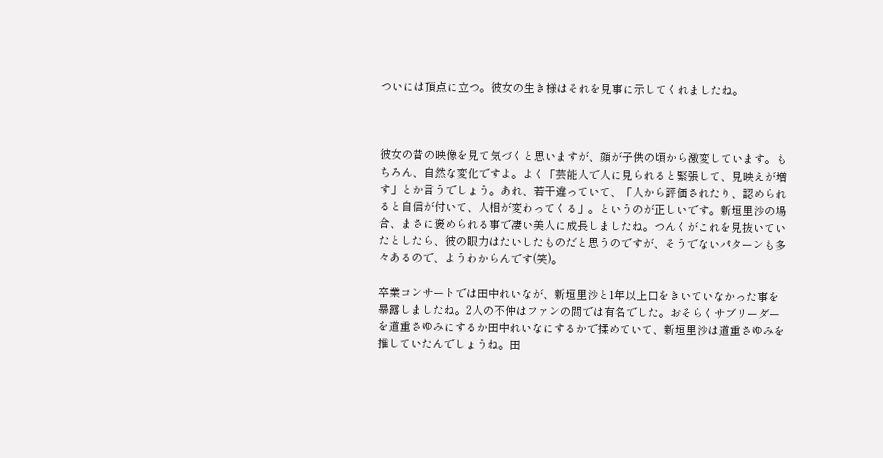ついには頂点に立つ。彼女の生き様はそれを見事に示してくれましたね。



彼女の昔の映像を見て気づくと思いますが、顔が子供の頃から激変しています。もちろん、自然な変化ですよ。よく「芸能人で人に見られると緊張して、見映えが増す」とか言うでしょう。あれ、若干違っていて、「人から評価されたり、認められると自信が付いて、人相が変わってくる」。というのが正しいです。新垣里沙の場合、まさに褒められる事で凄い美人に成長しましたね。つんくがこれを見抜いていたとしたら、彼の眼力はたいしたものだと思うのですが、そうでないパターンも多々あるので、ようわからんです(笑)。

卒業コンサートでは田中れいなが、新垣里沙と1年以上口をきいていなかった事を暴露しましたね。2人の不仲はファンの間では有名でした。おそらくサブリーダーを道重さゆみにするか田中れいなにするかで揉めていて、新垣里沙は道重さゆみを推していたんでしょうね。田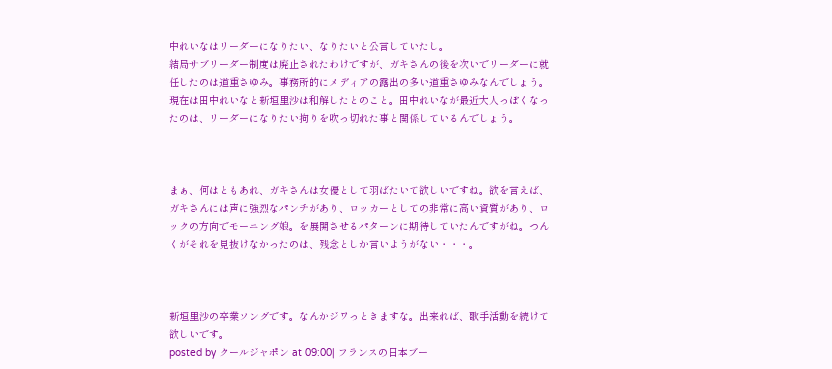中れいなはリーダーになりたい、なりたいと公言していたし。
結局サブリーダー制度は廃止されたわけですが、ガキさんの後を次いでリーダーに就任したのは道重さゆみ。事務所的にメディアの露出の多い道重さゆみなんでしょう。現在は田中れいなと新垣里沙は和解したとのこと。田中れいなが最近大人っぽくなったのは、リーダーになりたい拘りを吹っ切れた事と関係しているんでしょう。



まぁ、何はともあれ、ガキさんは女優として羽ばたいて欲しいですね。欲を言えば、ガキさんには声に強烈なパンチがあり、ロッカーとしての非常に高い資質があり、ロックの方向でモーニング娘。を展開させるパターンに期待していたんですがね。つんくがそれを見抜けなかったのは、残念としか言いようがない・・・。



新垣里沙の卒業ソングです。なんかジワっときますな。出来れば、歌手活動を続けて欲しいです。
posted by クールジャポン at 09:00| フランスの日本ブー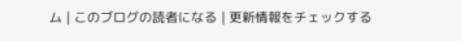ム | このブログの読者になる | 更新情報をチェックする